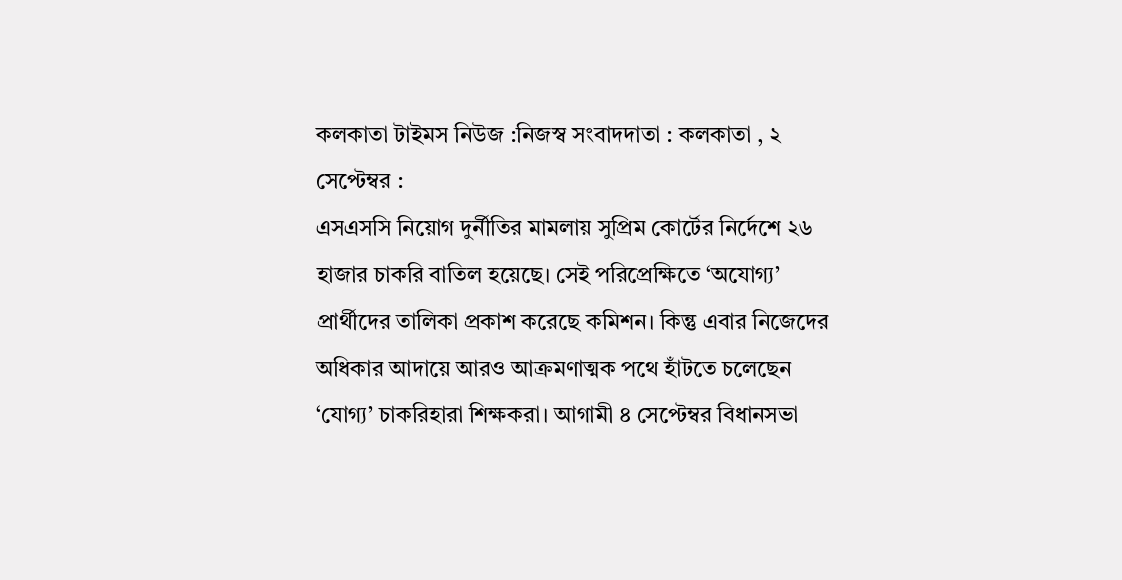কলকাতা টাইমস নিউজ :নিজস্ব সংবাদদাতা : কলকাতা , ২ সেপ্টেম্বর :
এসএসসি নিয়োগ দুর্নীতির মামলায় সুপ্রিম কোর্টের নির্দেশে ২৬ হাজার চাকরি বাতিল হয়েছে। সেই পরিপ্রেক্ষিতে ‘অযোগ্য’ প্রার্থীদের তালিকা প্রকাশ করেছে কমিশন। কিন্তু এবার নিজেদের অধিকার আদায়ে আরও আক্রমণাত্মক পথে হাঁটতে চলেছেন ‘যোগ্য’ চাকরিহারা শিক্ষকরা। আগামী ৪ সেপ্টেম্বর বিধানসভা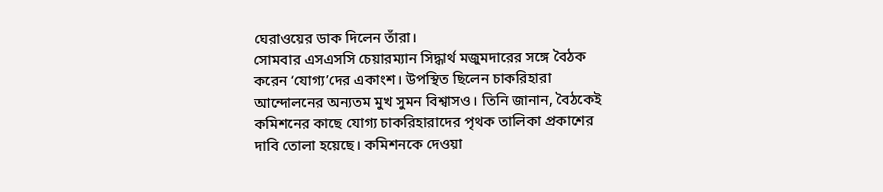ঘেরাওয়ের ডাক দিলেন তাঁরা।
সোমবার এসএসসি চেয়ারম্যান সিদ্ধার্থ মজুমদারের সঙ্গে বৈঠক করেন ‘যোগ্য’দের একাংশ। উপস্থিত ছিলেন চাকরিহারা আন্দোলনের অন্যতম মুখ সুমন বিশ্বাসও। তিনি জানান, বৈঠকেই কমিশনের কাছে যোগ্য চাকরিহারাদের পৃথক তালিকা প্রকাশের দাবি তোলা হয়েছে। কমিশনকে দেওয়া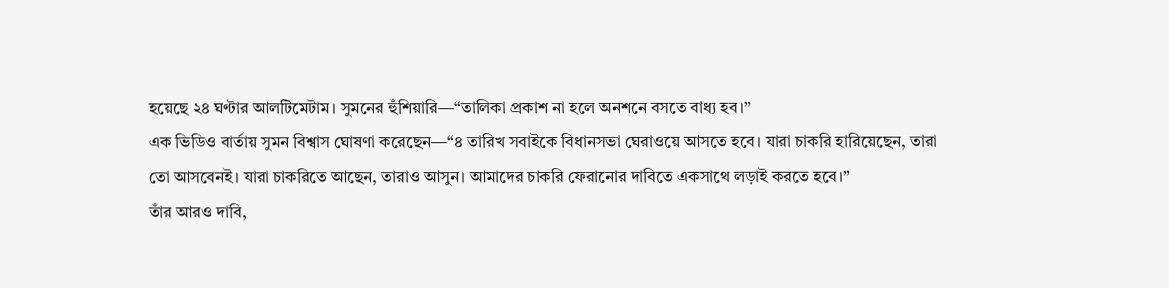হয়েছে ২৪ ঘণ্টার আলটিমেটাম। সুমনের হুঁশিয়ারি—“তালিকা প্রকাশ না হলে অনশনে বসতে বাধ্য হব।”
এক ভিডিও বার্তায় সুমন বিশ্বাস ঘোষণা করেছেন—“৪ তারিখ সবাইকে বিধানসভা ঘেরাওয়ে আসতে হবে। যারা চাকরি হারিয়েছেন, তারা তো আসবেনই। যারা চাকরিতে আছেন, তারাও আসুন। আমাদের চাকরি ফেরানোর দাবিতে একসাথে লড়াই করতে হবে।”
তাঁর আরও দাবি,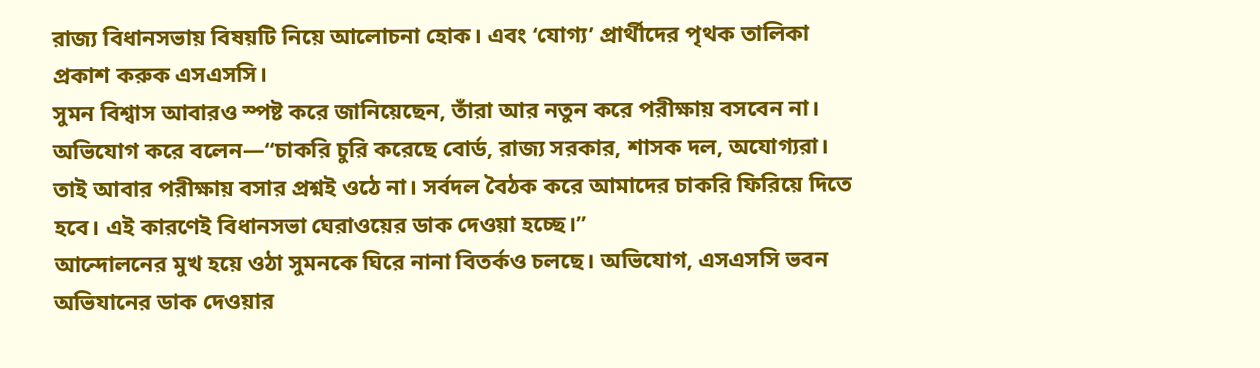রাজ্য বিধানসভায় বিষয়টি নিয়ে আলোচনা হোক। এবং ‘যোগ্য’ প্রার্থীদের পৃথক তালিকা প্রকাশ করুক এসএসসি।
সুমন বিশ্বাস আবারও স্পষ্ট করে জানিয়েছেন, তাঁরা আর নতুন করে পরীক্ষায় বসবেন না। অভিযোগ করে বলেন—“চাকরি চুরি করেছে বোর্ড, রাজ্য সরকার, শাসক দল, অযোগ্যরা। তাই আবার পরীক্ষায় বসার প্রশ্নই ওঠে না। সর্বদল বৈঠক করে আমাদের চাকরি ফিরিয়ে দিতে হবে। এই কারণেই বিধানসভা ঘেরাওয়ের ডাক দেওয়া হচ্ছে।”
আন্দোলনের মুখ হয়ে ওঠা সুমনকে ঘিরে নানা বিতর্কও চলছে। অভিযোগ, এসএসসি ভবন অভিযানের ডাক দেওয়ার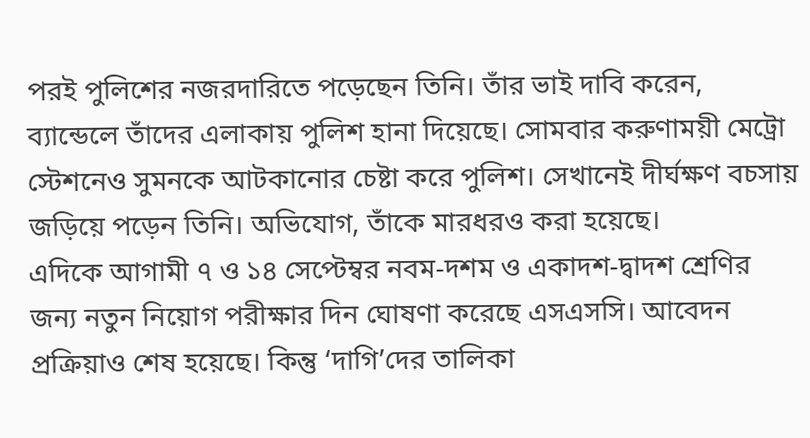পরই পুলিশের নজরদারিতে পড়েছেন তিনি। তাঁর ভাই দাবি করেন, ব্যান্ডেলে তাঁদের এলাকায় পুলিশ হানা দিয়েছে। সোমবার করুণাময়ী মেট্রো স্টেশনেও সুমনকে আটকানোর চেষ্টা করে পুলিশ। সেখানেই দীর্ঘক্ষণ বচসায় জড়িয়ে পড়েন তিনি। অভিযোগ, তাঁকে মারধরও করা হয়েছে।
এদিকে আগামী ৭ ও ১৪ সেপ্টেম্বর নবম-দশম ও একাদশ-দ্বাদশ শ্রেণির জন্য নতুন নিয়োগ পরীক্ষার দিন ঘোষণা করেছে এসএসসি। আবেদন প্রক্রিয়াও শেষ হয়েছে। কিন্তু ‘দাগি’দের তালিকা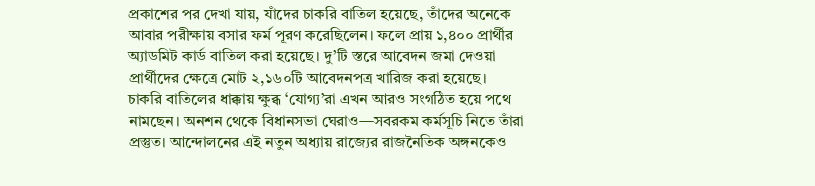প্রকাশের পর দেখা যায়, যাঁদের চাকরি বাতিল হয়েছে, তাঁদের অনেকে আবার পরীক্ষায় বসার ফর্ম পূরণ করেছিলেন। ফলে প্রায় ১,৪০০ প্রার্থীর অ্যাডমিট কার্ড বাতিল করা হয়েছে। দু’টি স্তরে আবেদন জমা দেওয়া প্রার্থীদের ক্ষেত্রে মোট ২,১৬০টি আবেদনপত্র খারিজ করা হয়েছে।
চাকরি বাতিলের ধাক্কায় ক্ষুব্ধ ‘যোগ্য’রা এখন আরও সংগঠিত হয়ে পথে নামছেন। অনশন থেকে বিধানসভা ঘেরাও—সবরকম কর্মসূচি নিতে তাঁরা প্রস্তুত। আন্দোলনের এই নতুন অধ্যায় রাজ্যের রাজনৈতিক অঙ্গনকেও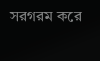সরগরম করে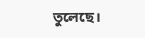তুলেছে।